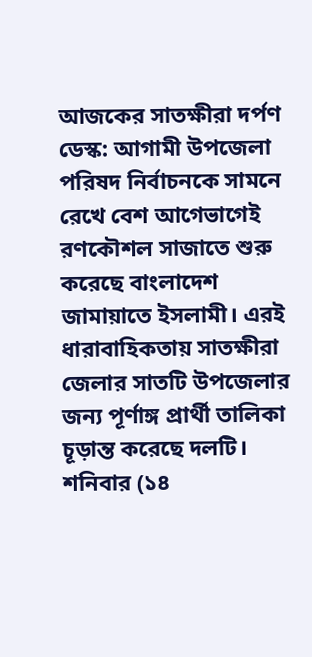আজকের সাতক্ষীরা দর্পণ ডেস্ক: আগামী উপজেলা পরিষদ নির্বাচনকে সামনে রেখে বেশ আগেভাগেই রণকৌশল সাজাতে শুরু করেছে বাংলাদেশ জামায়াতে ইসলামী। এরই ধারাবাহিকতায় সাতক্ষীরা জেলার সাতটি উপজেলার জন্য পূর্ণাঙ্গ প্রার্থী তালিকা চূড়ান্ত করেছে দলটি। শনিবার (১৪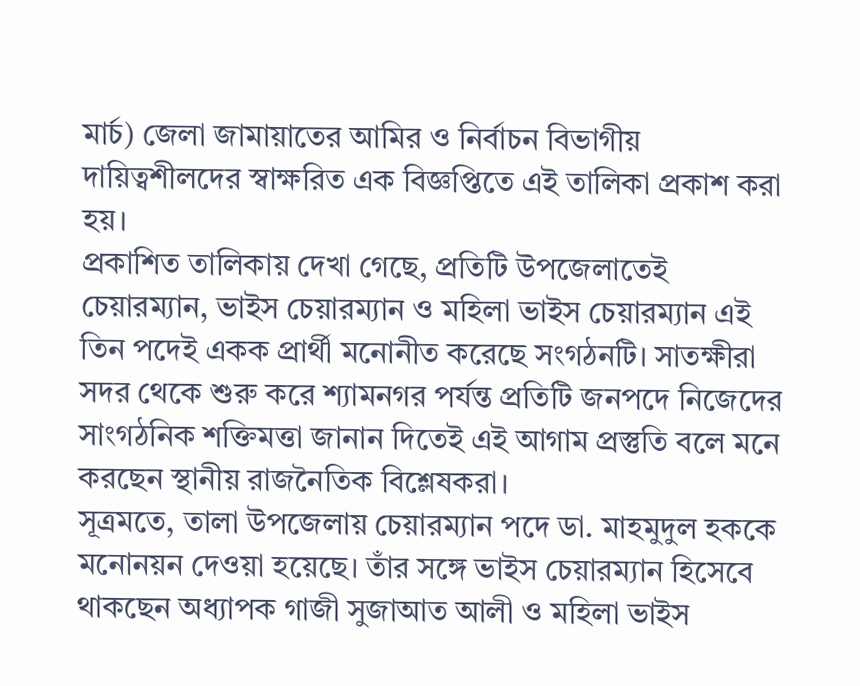মার্চ) জেলা জামায়াতের আমির ও নির্বাচন বিভাগীয় দায়িত্বশীলদের স্বাক্ষরিত এক বিজ্ঞপ্তিতে এই তালিকা প্রকাশ করা হয়।
প্রকাশিত তালিকায় দেখা গেছে, প্রতিটি উপজেলাতেই চেয়ারম্যান, ভাইস চেয়ারম্যান ও মহিলা ভাইস চেয়ারম্যান এই তিন পদেই একক প্রার্থী মনোনীত করেছে সংগঠনটি। সাতক্ষীরা সদর থেকে শুরু করে শ্যামনগর পর্যন্ত প্রতিটি জনপদে নিজেদের সাংগঠনিক শক্তিমত্তা জানান দিতেই এই আগাম প্রস্তুতি বলে মনে করছেন স্থানীয় রাজনৈতিক বিশ্লেষকরা।
সূত্রমতে, তালা উপজেলায় চেয়ারম্যান পদে ডা. মাহমুদুল হককে মনোনয়ন দেওয়া হয়েছে। তাঁর সঙ্গে ভাইস চেয়ারম্যান হিসেবে থাকছেন অধ্যাপক গাজী সুজাআত আলী ও মহিলা ভাইস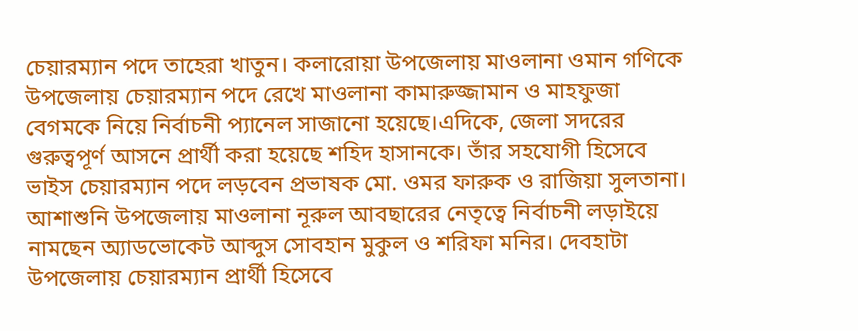চেয়ারম্যান পদে তাহেরা খাতুন। কলারোয়া উপজেলায় মাওলানা ওমান গণিকে উপজেলায় চেয়ারম্যান পদে রেখে মাওলানা কামারুজ্জামান ও মাহফুজা বেগমকে নিয়ে নির্বাচনী প্যানেল সাজানো হয়েছে।এদিকে, জেলা সদরের গুরুত্বপূর্ণ আসনে প্রার্থী করা হয়েছে শহিদ হাসানকে। তাঁর সহযোগী হিসেবে ভাইস চেয়ারম্যান পদে লড়বেন প্রভাষক মো. ওমর ফারুক ও রাজিয়া সুলতানা। আশাশুনি উপজেলায় মাওলানা নূরুল আবছারের নেতৃত্বে নির্বাচনী লড়াইয়ে নামছেন অ্যাডভোকেট আব্দুস সোবহান মুকুল ও শরিফা মনির। দেবহাটা উপজেলায় চেয়ারম্যান প্রার্থী হিসেবে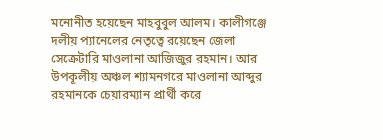মনোনীত হয়েছেন মাহবুবুল আলম। কালীগঞ্জে দলীয় প্যানেলের নেতৃত্বে রয়েছেন জেলা সেক্রেটারি মাওলানা আজিজুর রহমান। আর উপকূলীয় অঞ্চল শ্যামনগরে মাওলানা আব্দুর রহমানকে চেয়ারম্যান প্রার্থী করে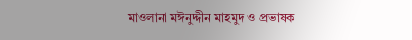মাওলানা মঈনুদ্দীন মাহমুদ ও প্রভাষক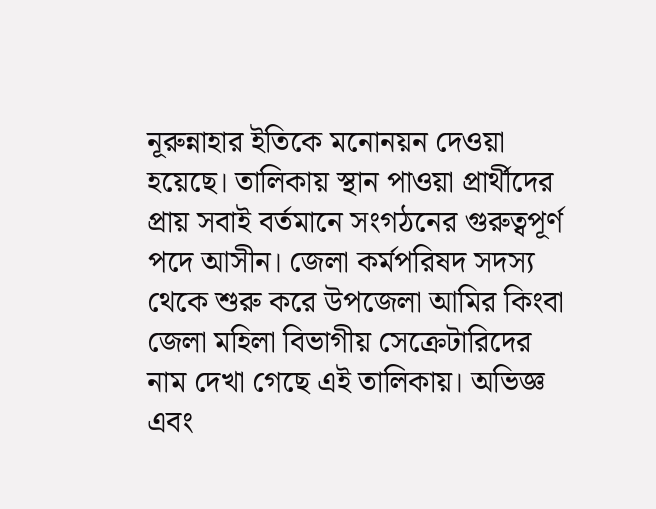নূরুন্নাহার ইতিকে মনোনয়ন দেওয়া হয়েছে। তালিকায় স্থান পাওয়া প্রার্থীদের প্রায় সবাই বর্তমানে সংগঠনের গুরুত্বপূর্ণ পদে আসীন। জেলা কর্মপরিষদ সদস্য থেকে শুরু করে উপজেলা আমির কিংবা জেলা মহিলা বিভাগীয় সেক্রেটারিদের নাম দেখা গেছে এই তালিকায়। অভিজ্ঞ এবং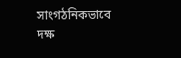সাংগঠনিকভাবে দক্ষ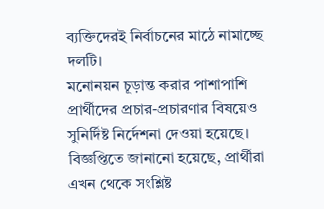ব্যক্তিদেরই নির্বাচনের মাঠে নামাচ্ছে দলটি।
মনোনয়ন চূড়ান্ত করার পাশাপাশি প্রার্থীদের প্রচার-প্রচারণার বিষয়েও সুনির্দিষ্ট নির্দেশনা দেওয়া হয়েছে। বিজ্ঞপ্তিতে জানানো হয়েছে, প্রার্থীরা এখন থেকে সংশ্লিষ্ট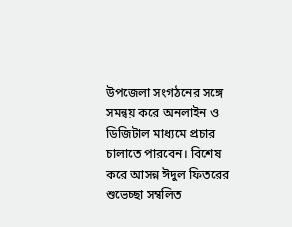উপজেলা সংগঠনের সঙ্গে সমন্বয় করে অনলাইন ও ডিজিটাল মাধ্যমে প্রচার চালাতে পারবেন। বিশেষ করে আসন্ন ঈদুল ফিতরের শুভেচ্ছা সম্বলিত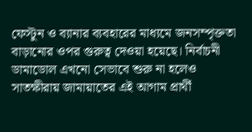ফেস্টুন ও ব্যানার ব্যবহারের মাধ্যমে জনসম্পৃক্ততা বাড়ানোর ওপর গুরুত্ব দেওয়া হয়েছে। নির্বাচনী ডামাডোল এখনো সেভাবে শুরু না হলেও সাতক্ষীরায় জামায়াতের এই আগাম প্রার্থী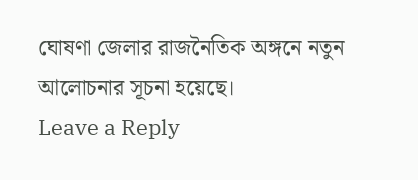ঘোষণা জেলার রাজনৈতিক অঙ্গনে নতুন আলোচনার সূচনা হয়েছে।
Leave a Reply